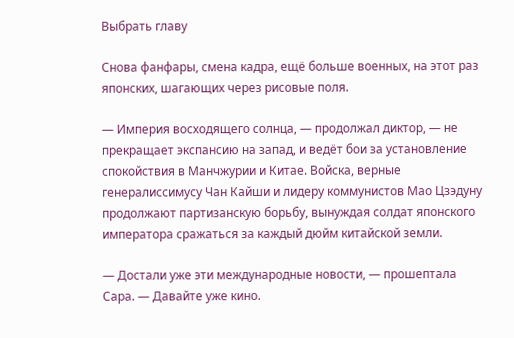Выбрать главу

Снова фанфары, смена кадра, ещё больше военных, на этот раз японских, шагающих через рисовые поля.

— Империя восходящего солнца, — продолжал диктор, — не прекращает экспансию на запад, и ведёт бои за установление спокойствия в Манчжурии и Китае. Войска, верные генералиссимусу Чан Кайши и лидеру коммунистов Мао Цзэдуну продолжают партизанскую борьбу, вынуждая солдат японского императора сражаться за каждый дюйм китайской земли.

— Достали уже эти международные новости, — прошептала Сара. — Давайте уже кино.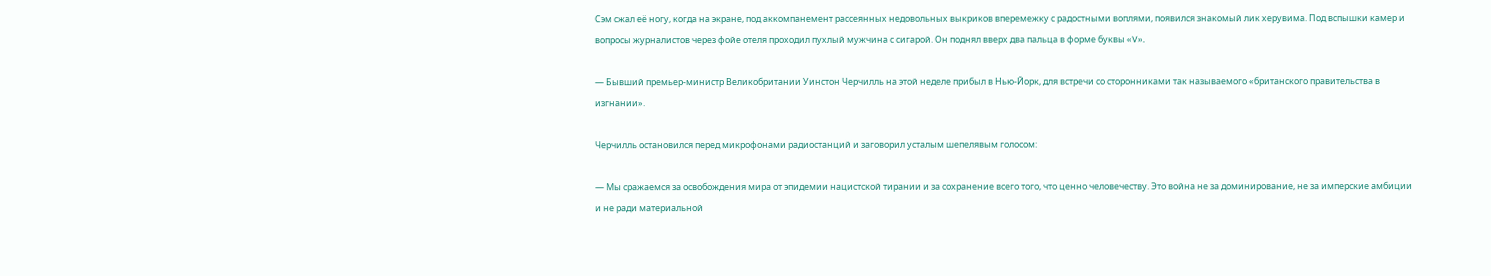Сэм сжал её ногу, когда на экране, под аккомпанемент рассеянных недовольных выкриков вперемежку с радостными воплями, появился знакомый лик херувима. Под вспышки камер и вопросы журналистов через фойе отеля проходил пухлый мужчина с сигарой. Он поднял вверх два пальца в форме буквы «V».

— Бывший премьер-министр Великобритании Уинстон Черчилль на этой неделе прибыл в Нью-Йорк, для встречи со сторонниками так называемого «британского правительства в изгнании».

Черчилль остановился перед микрофонами радиостанций и заговорил усталым шепелявым голосом:

— Мы сражаемся за освобождения мира от эпидемии нацистской тирании и за сохранение всего того, что ценно человечеству. Это война не за доминирование, не за имперские амбиции и не ради материальной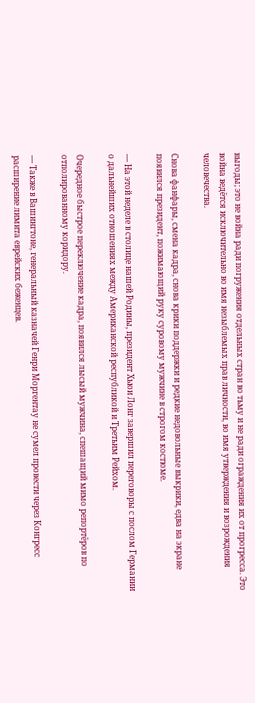выгоды; это не война ради погружения отдельных стран во тьму и не ради ограждения их от прогресса. Это война ведётся исключительно во имя незыблемых прав личности, во имя утверждения и возрождения человечества.

Снова фанфары, смена кадра, снова крики поддержки и редкие недовольные выкрики, едва на экране появился президент, пожимающий руку суровому мужчине в строгом костюме.

— На этой неделе в столице нашей Родины, президент Хьюи Лонг завершил переговоры с послом Германии о дальнейших отношениях между Американской республикой и Третьим Рейхом.

Очередное быстрое переключение кадра, появился лысый мужчина, спешащий мимо репортёров по отполированному коридору.

— Также в Вашингтоне, генеральный казначей Генри Моргентау не сумел провести через Конгресс расширение лимита еврейских беженцев.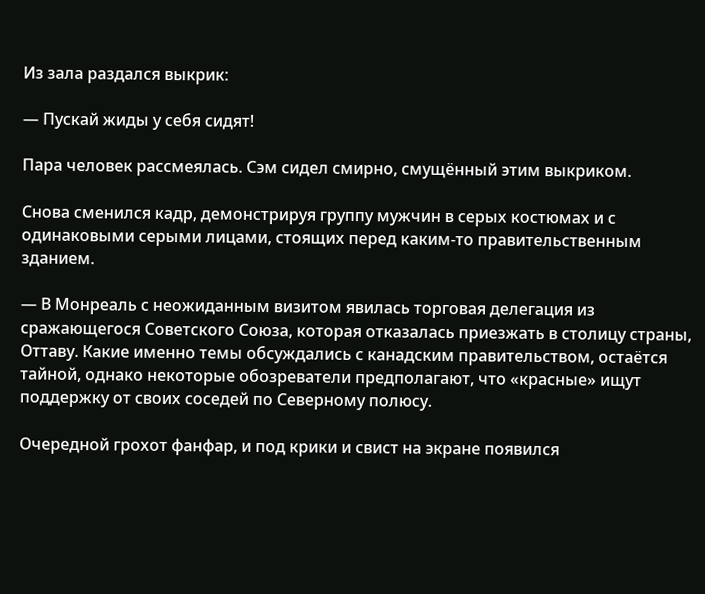Из зала раздался выкрик:

— Пускай жиды у себя сидят!

Пара человек рассмеялась. Сэм сидел смирно, смущённый этим выкриком.

Снова сменился кадр, демонстрируя группу мужчин в серых костюмах и с одинаковыми серыми лицами, стоящих перед каким-то правительственным зданием.

— В Монреаль с неожиданным визитом явилась торговая делегация из сражающегося Советского Союза, которая отказалась приезжать в столицу страны, Оттаву. Какие именно темы обсуждались с канадским правительством, остаётся тайной, однако некоторые обозреватели предполагают, что «красные» ищут поддержку от своих соседей по Северному полюсу.

Очередной грохот фанфар, и под крики и свист на экране появился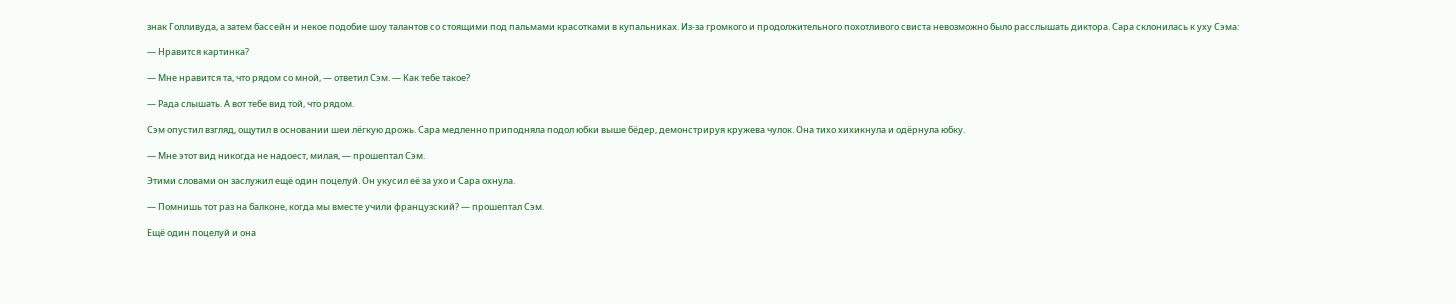знак Голливуда, а затем бассейн и некое подобие шоу талантов со стоящими под пальмами красотками в купальниках. Из-за громкого и продолжительного похотливого свиста невозможно было расслышать диктора. Сара склонилась к уху Сэма:

— Нравится картинка?

— Мне нравится та, что рядом со мной, — ответил Сэм. — Как тебе такое?

— Рада слышать. А вот тебе вид той, что рядом.

Сэм опустил взгляд, ощутил в основании шеи лёгкую дрожь. Сара медленно приподняла подол юбки выше бёдер, демонстрируя кружева чулок. Она тихо хихикнула и одёрнула юбку.

— Мне этот вид никогда не надоест, милая, — прошептал Сэм.

Этими словами он заслужил ещё один поцелуй. Он укусил её за ухо и Сара охнула.

— Помнишь тот раз на балконе, когда мы вместе учили французский? — прошептал Сэм.

Ещё один поцелуй и она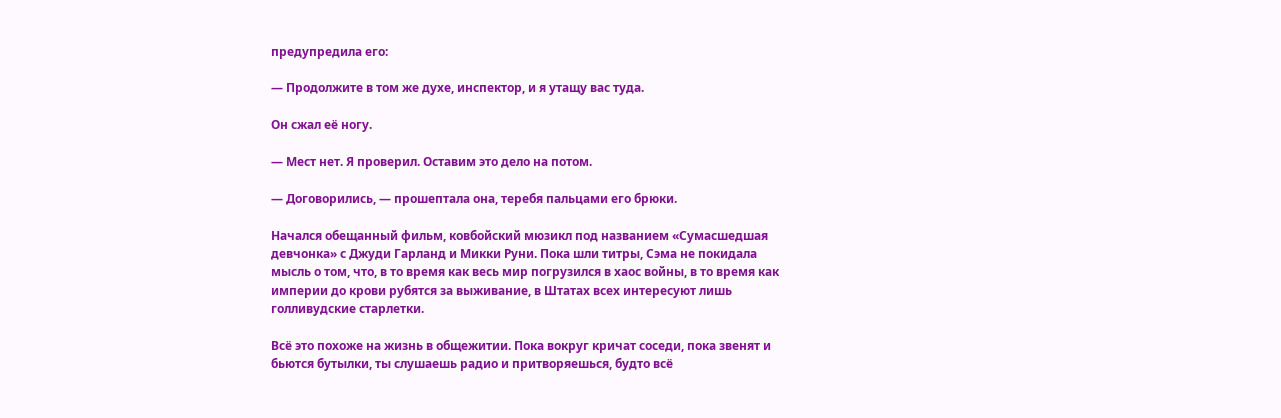предупредила его:

— Продолжите в том же духе, инспектор, и я утащу вас туда.

Он сжал её ногу.

— Мест нет. Я проверил. Оставим это дело на потом.

— Договорились, — прошептала она, теребя пальцами его брюки.

Начался обещанный фильм, ковбойский мюзикл под названием «Сумасшедшая девчонка» с Джуди Гарланд и Микки Руни. Пока шли титры, Сэма не покидала мысль о том, что, в то время как весь мир погрузился в хаос войны, в то время как империи до крови рубятся за выживание, в Штатах всех интересуют лишь голливудские старлетки.

Всё это похоже на жизнь в общежитии. Пока вокруг кричат соседи, пока звенят и бьются бутылки, ты слушаешь радио и притворяешься, будто всё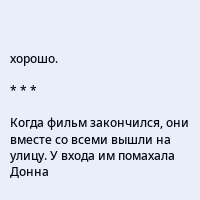хорошо.

* * *

Когда фильм закончился, они вместе со всеми вышли на улицу. У входа им помахала Донна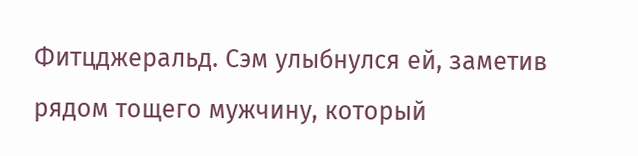Фитцджеральд. Сэм улыбнулся ей, заметив рядом тощего мужчину, который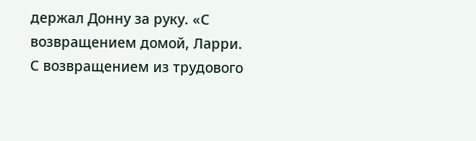держал Донну за руку. «С возвращением домой, Ларри. С возвращением из трудового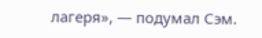лагеря», — подумал Сэм.